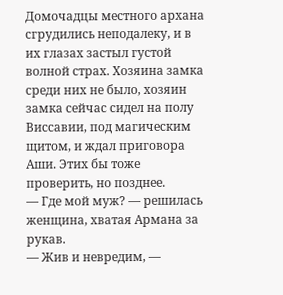Домочадцы местного архана сгрудились неподалеку, и в их глазах застыл густой волной страх. Хозяина замка среди них не было, хозяин замка сейчас сидел на полу Виссавии, под магическим щитом, и ждал приговора Аши. Этих бы тоже проверить, но позднее.
— Где мой муж? — решилась женщина, хватая Армана за рукав.
— Жив и невредим, —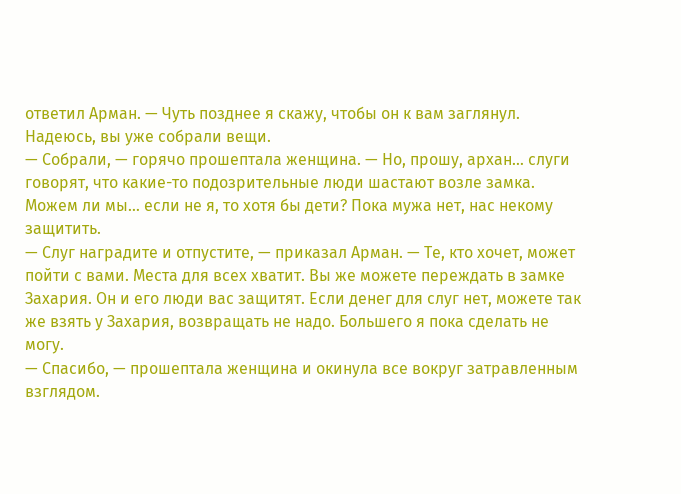ответил Арман. — Чуть позднее я скажу, чтобы он к вам заглянул. Надеюсь, вы уже собрали вещи.
— Собрали, — горячо прошептала женщина. — Но, прошу, архан… слуги говорят, что какие-то подозрительные люди шастают возле замка. Можем ли мы… если не я, то хотя бы дети? Пока мужа нет, нас некому защитить.
— Слуг наградите и отпустите, — приказал Арман. — Те, кто хочет, может пойти с вами. Места для всех хватит. Вы же можете переждать в замке Захария. Он и его люди вас защитят. Если денег для слуг нет, можете так же взять у Захария, возвращать не надо. Большего я пока сделать не могу.
— Спасибо, — прошептала женщина и окинула все вокруг затравленным взглядом.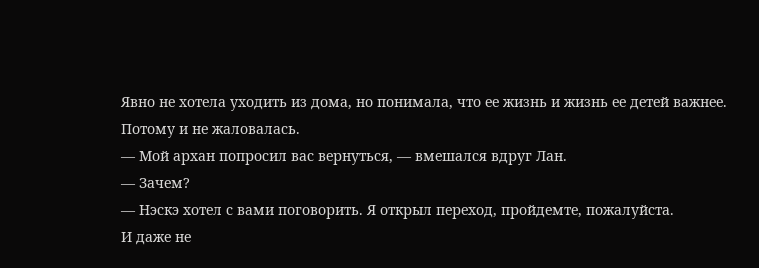Явно не хотела уходить из дома, но понимала, что ее жизнь и жизнь ее детей важнее. Потому и не жаловалась.
— Мой архан попросил вас вернуться, — вмешался вдруг Лан.
— Зачем?
— Нэскэ хотел с вами поговорить. Я открыл переход, пройдемте, пожалуйста.
И даже не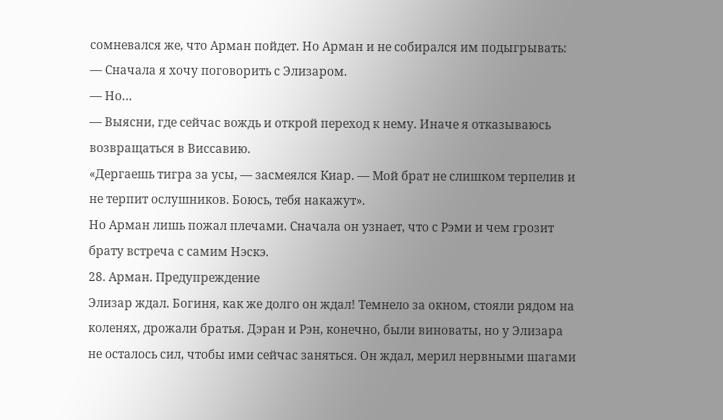сомневался же, что Арман пойдет. Но Арман и не собирался им подыгрывать:
— Сначала я хочу поговорить с Элизаром.
— Но…
— Выясни, где сейчас вождь и открой переход к нему. Иначе я отказываюсь возвращаться в Виссавию.
«Дергаешь тигра за усы, — засмеялся Киар. — Мой брат не слишком терпелив и не терпит ослушников. Боюсь, тебя накажут».
Но Арман лишь пожал плечами. Сначала он узнает, что с Рэми и чем грозит брату встреча с самим Нэскэ.
28. Арман. Предупреждение
Элизар ждал. Богиня, как же долго он ждал! Темнело за окном, стояли рядом на коленях, дрожали братья. Дэран и Рэн, конечно, были виноваты, но у Элизара не осталось сил, чтобы ими сейчас заняться. Он ждал, мерил нервными шагами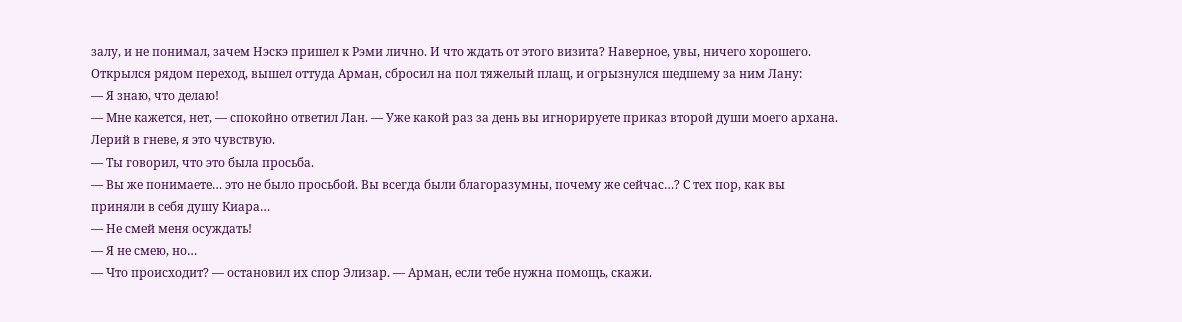залу, и не понимал, зачем Нэскэ пришел к Рэми лично. И что ждать от этого визита? Наверное, увы, ничего хорошего.
Открылся рядом переход, вышел оттуда Арман, сбросил на пол тяжелый плащ, и огрызнулся шедшему за ним Лану:
— Я знаю, что делаю!
— Мне кажется, нет, — спокойно ответил Лан. — Уже какой раз за день вы игнорируете приказ второй души моего архана. Лерий в гневе, я это чувствую.
— Ты говорил, что это была просьба.
— Вы же понимаете… это не было просьбой. Вы всегда были благоразумны, почему же сейчас…? С тех пор, как вы приняли в себя душу Киара…
— Не смей меня осуждать!
— Я не смею, но…
— Что происходит? — остановил их спор Элизар. — Арман, если тебе нужна помощь, скажи.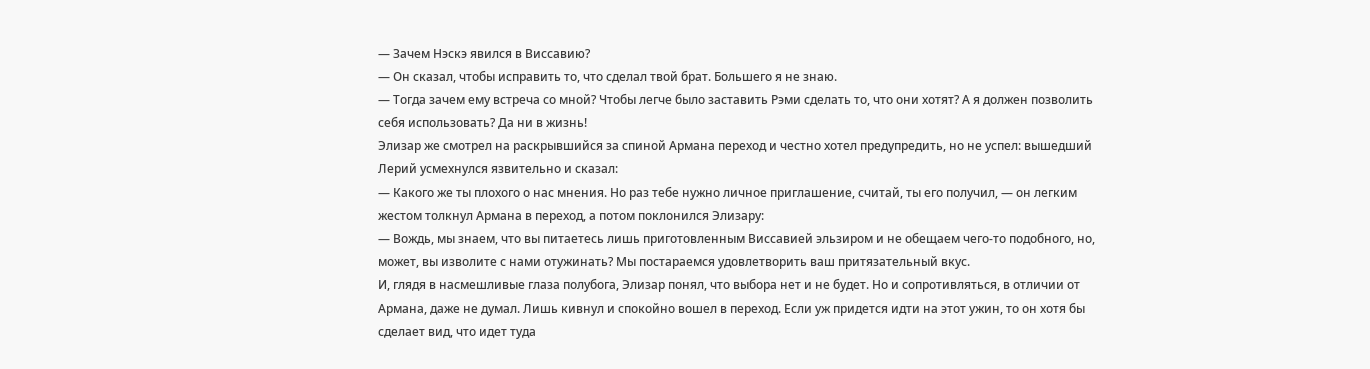— Зачем Нэскэ явился в Виссавию?
— Он сказал, чтобы исправить то, что сделал твой брат. Большего я не знаю.
— Тогда зачем ему встреча со мной? Чтобы легче было заставить Рэми сделать то, что они хотят? А я должен позволить себя использовать? Да ни в жизнь!
Элизар же смотрел на раскрывшийся за спиной Армана переход и честно хотел предупредить, но не успел: вышедший Лерий усмехнулся язвительно и сказал:
— Какого же ты плохого о нас мнения. Но раз тебе нужно личное приглашение, считай, ты его получил, — он легким жестом толкнул Армана в переход, а потом поклонился Элизару:
— Вождь, мы знаем, что вы питаетесь лишь приготовленным Виссавией эльзиром и не обещаем чего-то подобного, но, может, вы изволите с нами отужинать? Мы постараемся удовлетворить ваш притязательный вкус.
И, глядя в насмешливые глаза полубога, Элизар понял, что выбора нет и не будет. Но и сопротивляться, в отличии от Армана, даже не думал. Лишь кивнул и спокойно вошел в переход. Если уж придется идти на этот ужин, то он хотя бы сделает вид, что идет туда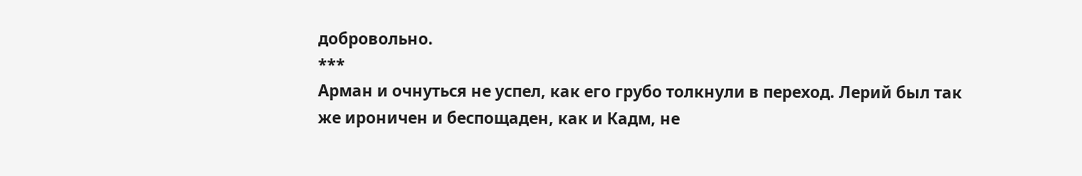добровольно.
***
Арман и очнуться не успел, как его грубо толкнули в переход. Лерий был так же ироничен и беспощаден, как и Кадм, не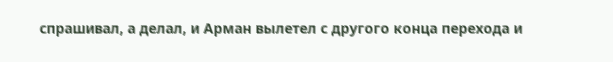спрашивал, а делал, и Арман вылетел с другого конца перехода и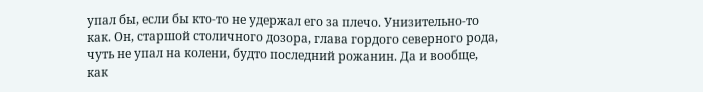упал бы, если бы кто-то не удержал его за плечо. Унизительно-то как. Он, старшой столичного дозора, глава гордого северного рода, чуть не упал на колени, будто последний рожанин. Да и вообще, как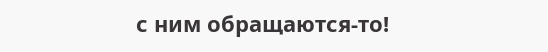с ним обращаются-то!